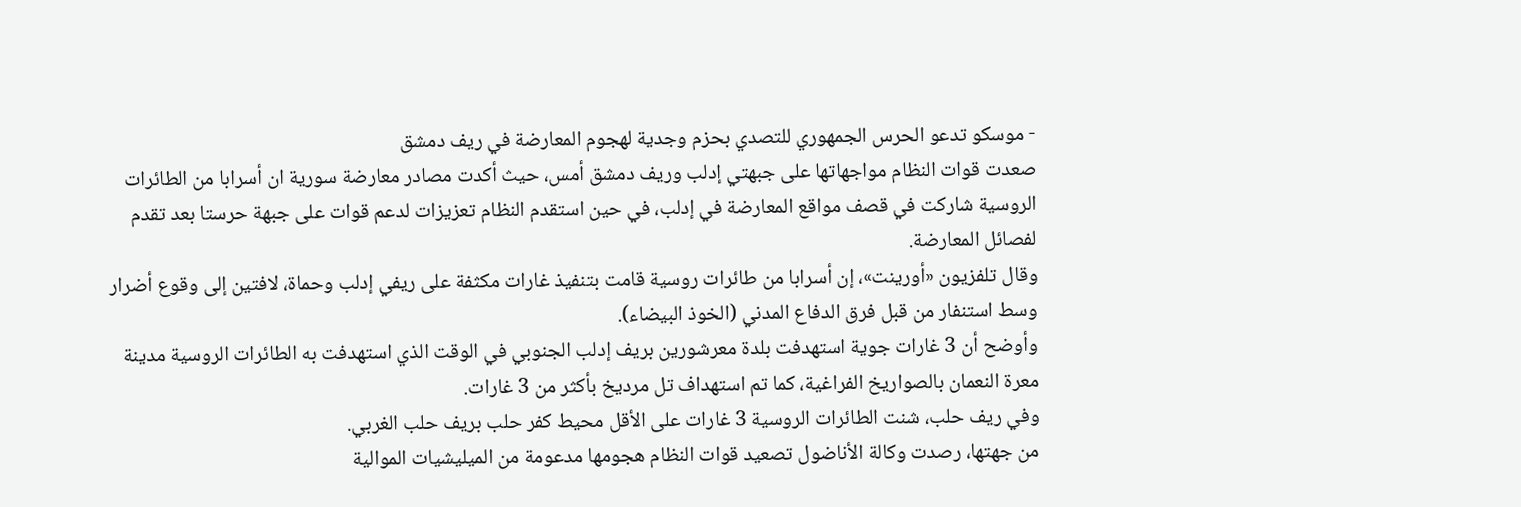- موسكو تدعو الحرس الجمهوري للتصدي بحزم وجدية لهجوم المعارضة في ريف دمشق
صعدت قوات النظام مواجهاتها على جبهتي إدلب وريف دمشق أمس، حيث أكدت مصادر معارضة سورية ان أسرابا من الطائرات الروسية شاركت في قصف مواقع المعارضة في إدلب، في حين استقدم النظام تعزيزات لدعم قوات على جبهة حرستا بعد تقدم لفصائل المعارضة.
وقال تلفزيون «أورينت»، إن أسرابا من طائرات روسية قامت بتنفيذ غارات مكثفة على ريفي إدلب وحماة، لافتين إلى وقوع أضرار وسط استنفار من قبل فرق الدفاع المدني (الخوذ البيضاء).
وأوضح أن 3 غارات جوية استهدفت بلدة معرشورين بريف إدلب الجنوبي في الوقت الذي استهدفت به الطائرات الروسية مدينة معرة النعمان بالصواريخ الفراغية، كما تم استهداف تل مرديخ بأكثر من 3 غارات.
وفي ريف حلب، شنت الطائرات الروسية 3 غارات على الأقل محيط كفر حلب بريف حلب الغربي.
من جهتها، رصدت وكالة الأناضول تصعيد قوات النظام هجومها مدعومة من الميليشيات الموالية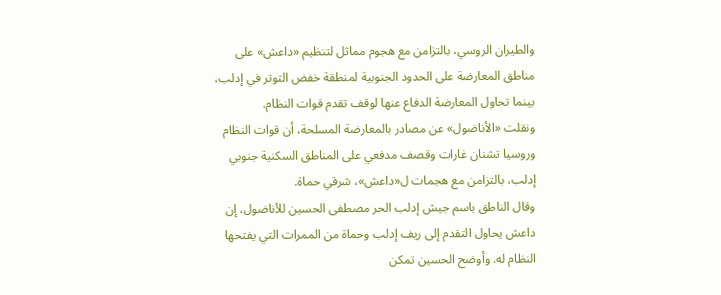والطيران الروسي، بالتزامن مع هجوم مماثل لتنظيم «داعش» على مناطق المعارضة على الحدود الجنوبية لمنطقة خفض التوتر في إدلب، بينما تحاول المعارضة الدفاع عنها لوقف تقدم قوات النظام.
ونقلت «الأناضول» عن مصادر بالمعارضة المسلحة، أن قوات النظام وروسيا تشنان غارات وقصف مدفعي على المناطق السكنية جنوبي إدلب، بالتزامن مع هجمات ل«داعش»، شرقي حماة.
وقال الناطق باسم جيش إدلب الحر مصطفى الحسين للأناضول، إن داعش يحاول التقدم إلى ريف إدلب وحماة من الممرات التي يفتحها النظام له. وأوضح الحسين تمكن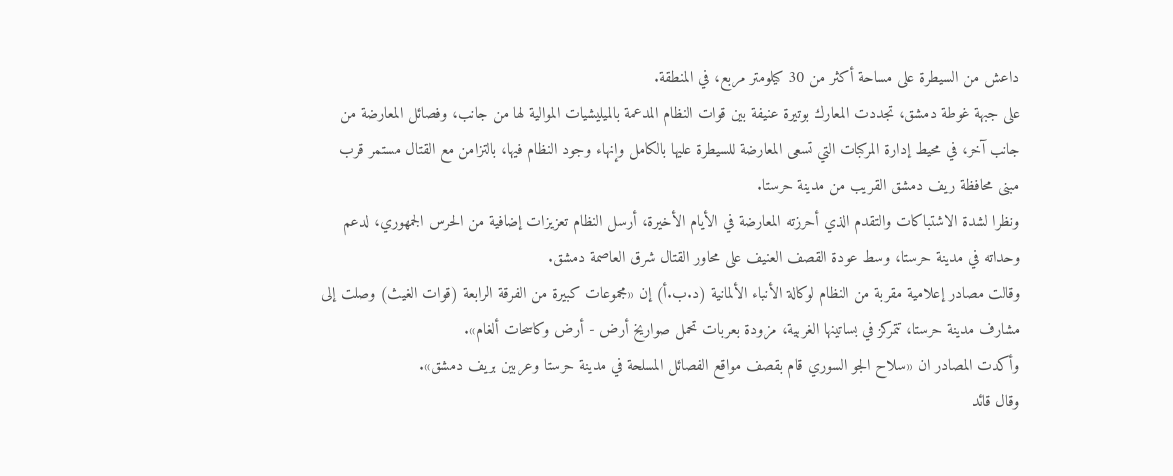داعش من السيطرة على مساحة أكثر من 30 كيلومتر مربع، في المنطقة.
على جبهة غوطة دمشق، تجددت المعارك بوتيرة عنيفة بين قوات النظام المدعمة بالميليشيات الموالية لها من جانب، وفصائل المعارضة من جانب آخر، في محيط إدارة المركبات التي تسعى المعارضة للسيطرة عليها بالكامل وإنهاء وجود النظام فيها، بالتزامن مع القتال مستمر قرب مبنى محافظة ريف دمشق القريب من مدينة حرستا.
ونظرا لشدة الاشتباكات والتقدم الذي أحرزته المعارضة في الأيام الأخيرة، أرسل النظام تعزيزات إضافية من الحرس الجمهوري، لدعم وحداته في مدينة حرستا، وسط عودة القصف العنيف على محاور القتال شرق العاصمة دمشق.
وقالت مصادر إعلامية مقربة من النظام لوكالة الأنباء الألمانية (د.ب.أ) إن «مجموعات كبيرة من الفرقة الرابعة (قوات الغيث) وصلت إلى مشارف مدينة حرستا، تتمركز في بساتينها الغربية، مزودة بعربات تحمل صواريخ أرض - أرض وكاسحات ألغام».
وأكدت المصادر ان «سلاح الجو السوري قام بقصف مواقع الفصائل المسلحة في مدينة حرستا وعربين بريف دمشق».
وقال قائد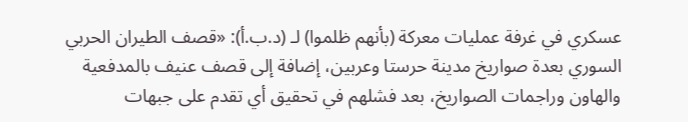عسكري في غرفة عمليات معركة (بأنهم ظلموا) لـ (د.ب.أ): «قصف الطيران الحربي السوري بعدة صواريخ مدينة حرستا وعربين، إضافة إلى قصف عنيف بالمدفعية والهاون وراجمات الصواريخ، بعد فشلهم في تحقيق أي تقدم على جبهات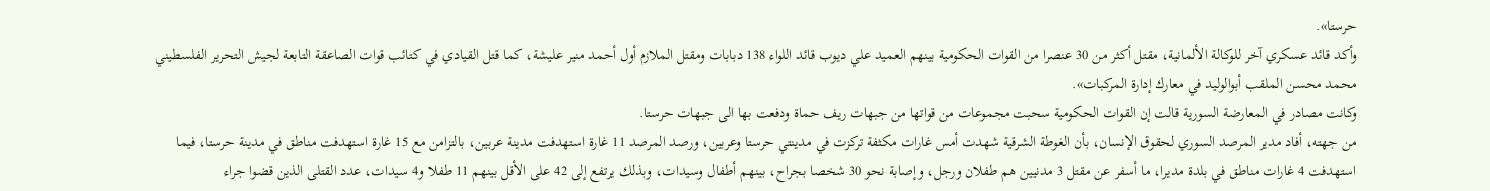حرستا».
وأكد قائد عسكري آخر للوكالة الألمانية، مقتل أكثر من 30 عنصرا من القوات الحكومية بينهم العميد علي ديوب قائد اللواء 138 دبابات ومقتل الملازم أول أحمد منير عليشة، كما قتل القيادي في كتائب قوات الصاعقة التابعة لجيش التحرير الفلسطيني محمد محسن الملقب أبوالوليد في معارك إدارة المركبات».
وكانت مصادر في المعارضة السورية قالت إن القوات الحكومية سحبت مجموعات من قواتها من جبهات ريف حماة ودفعت بها الى جبهات حرستا.
من جهته، أفاد مدير المرصد السوري لحقوق الإنسان، بأن الغوطة الشرقية شهدت أمس غارات مكثفة تركزت في مدينتي حرستا وعربين، ورصد المرصد 11 غارة استهدفت مدينة عربين، بالتزامن مع 15 غارة استهدفت مناطق في مدينة حرستا، فيما استهدفت 4 غارات مناطق في بلدة مديرا، ما أسفر عن مقتل 3 مدنيين هم طفلان ورجل، وإصابة نحو 30 شخصا بجراح، بينهم أطفال وسيدات، وبذلك يرتفع إلى 42 على الأقل بينهم 11 طفلا و4 سيدات، عدد القتلى الذين قضوا جراء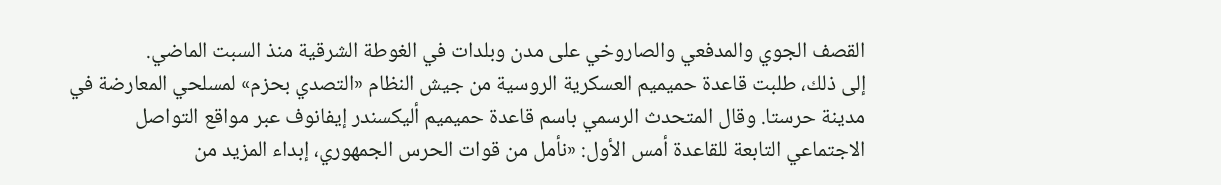القصف الجوي والمدفعي والصاروخي على مدن وبلدات في الغوطة الشرقية منذ السبت الماضي.
إلى ذلك، طلبت قاعدة حميميم العسكرية الروسية من جيش النظام «التصدي بحزم» لمسلحي المعارضة في مدينة حرستا. وقال المتحدث الرسمي باسم قاعدة حميميم أليكسندر إيفانوف عبر مواقع التواصل الاجتماعي التابعة للقاعدة أمس الأول: «نأمل من قوات الحرس الجمهوري، إبداء المزيد من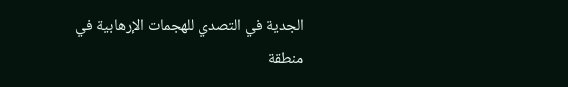الجدية في التصدي للهجمات الإرهابية في منطقة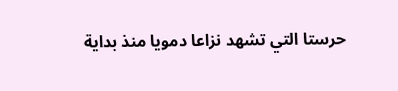حرستا التي تشهد نزاعا دمويا منذ بداية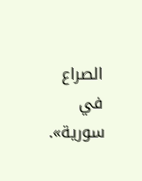الصراع في سورية».